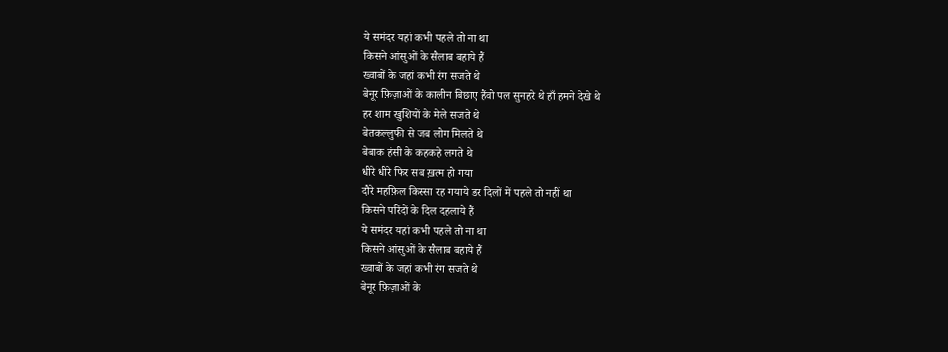ये समंदर यहां कभी पहले तो ना था
किसने आंसुओं के सैलाब बहाये हैं
ख्वाबों के जहां कभी रंग सजते थे
बेनूर फ़िज़ाओं के कालीन बिछाए हैंवो पल सुनहरे थे हाँ हमने देखे थे
हर शाम खुशियों के मेले सजते थे
बेतकल्लुफी से जब लोग मिलते थे
बेबाक हंसी के कहकहे लगते थे
धीरे धीरे फिर सब ख़त्म हो गया
दौरे महफ़िल किस्सा रह गयाये डर दिलों में पहले तो नहीं था
किसने परिंदों के दिल दहलाये हैं
ये समंदर यहां कभी पहले तो ना था
किसने आंसुओं के सैलाब बहाये हैं
ख्वाबों के जहां कभी रंग सजते थे
बेनूर फ़िज़ाओं के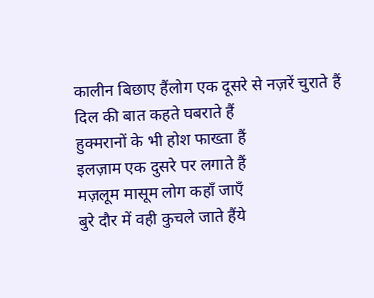कालीन बिछाए हैंलोग एक दूसरे से नज़रें चुराते हैं
दिल की बात कहते घबराते हैं
हुक्मरानों के भी होश फाख्ता हैं
इलज़ाम एक दुसरे पर लगाते हैं
मज़लूम मासूम लोग कहाँ जाएँ
बुरे दौर में वही कुचले जाते हैंये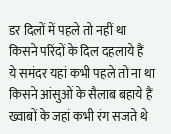डर दिलों में पहले तो नहीं था
किसने परिंदों के दिल दहलाये हैं
ये समंदर यहां कभी पहले तो ना था
किसने आंसुओं के सैलाब बहाये हैं
ख्वाबों के जहां कभी रंग सजते थे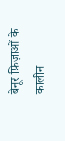बेनूर फ़िज़ाओं के कालीन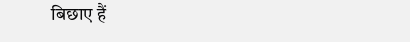बिछाए हैं